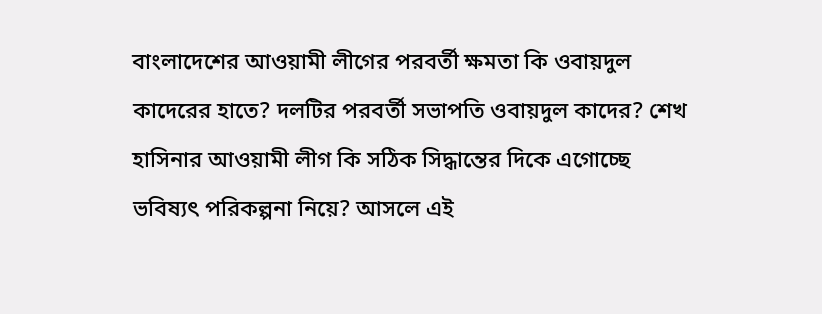বাংলাদেশের আওয়ামী লীগের পরবর্তী ক্ষমতা কি ওবায়দুল কাদেরের হাতে? দলটির পরবর্তী সভাপতি ওবায়দুল কাদের? শেখ হাসিনার আওয়ামী লীগ কি সঠিক সিদ্ধান্তের দিকে এগোচ্ছে ভবিষ্যৎ পরিকল্পনা নিয়ে? আসলে এই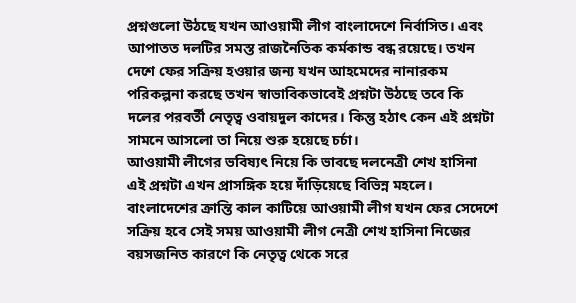প্রশ্নগুলো উঠছে যখন আওয়ামী লীগ বাংলাদেশে নির্বাসিত। এবং আপাতত দলটির সমস্ত রাজনৈতিক কর্মকান্ড বন্ধ রয়েছে। তখন দেশে ফের সক্রিয় হওয়ার জন্য যখন আহমেদের নানারকম পরিকল্পনা করছে তখন স্বাভাবিকভাবেই প্রশ্নটা উঠছে তবে কি দলের পরবর্তী নেতৃত্ব ওবায়দুল কাদের। কিন্তু হঠাৎ কেন এই প্রশ্নটা সামনে আসলো তা নিয়ে শুরু হয়েছে চর্চা।
আওয়ামী লীগের ভবিষ্যৎ নিয়ে কি ভাবছে দলনেত্রী শেখ হাসিনা এই প্রশ্নটা এখন প্রাসঙ্গিক হয়ে দাঁড়িয়েছে বিভিন্ন মহলে। বাংলাদেশের ক্রান্তি কাল কাটিয়ে আওয়ামী লীগ যখন ফের সেদেশে সক্রিয় হবে সেই সময় আওয়ামী লীগ নেত্রী শেখ হাসিনা নিজের বয়সজনিত কারণে কি নেতৃত্ব থেকে সরে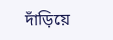দাঁড়িয়ে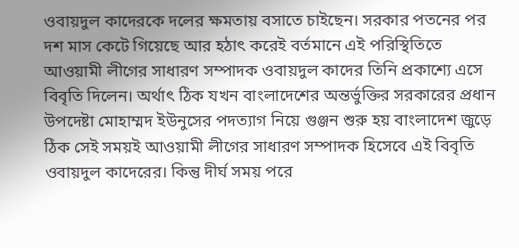ওবায়দুল কাদেরকে দলের ক্ষমতায় বসাতে চাইছেন। সরকার পতনের পর দশ মাস কেটে গিয়েছে আর হঠাৎ করেই বর্তমানে এই পরিস্থিতিতে আওয়ামী লীগের সাধারণ সম্পাদক ওবায়দুল কাদের তিনি প্রকাশ্যে এসে বিবৃতি দিলেন। অর্থাৎ ঠিক যখন বাংলাদেশের অন্তর্ভুক্তির সরকারের প্রধান উপদেষ্টা মোহাম্মদ ইউনুসের পদত্যাগ নিয়ে গুঞ্জন শুরু হয় বাংলাদেশ জুড়ে ঠিক সেই সময়ই আওয়ামী লীগের সাধারণ সম্পাদক হিসেবে এই বিবৃতি ওবায়দুল কাদেরের। কিন্তু দীর্ঘ সময় পরে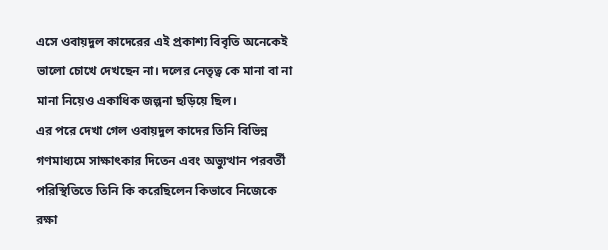এসে ওবায়দুল কাদেরের এই প্রকাশ্য বিবৃতি অনেকেই ভালো চোখে দেখছেন না। দলের নেতৃত্ব কে মানা বা না মানা নিয়েও একাধিক জল্পনা ছড়িয়ে ছিল।
এর পরে দেখা গেল ওবায়দুল কাদের তিনি বিভিন্ন গণমাধ্যমে সাক্ষাৎকার দিতেন এবং অভ্যুত্থান পরবর্তী পরিস্থিতিতে তিনি কি করেছিলেন কিভাবে নিজেকে রক্ষা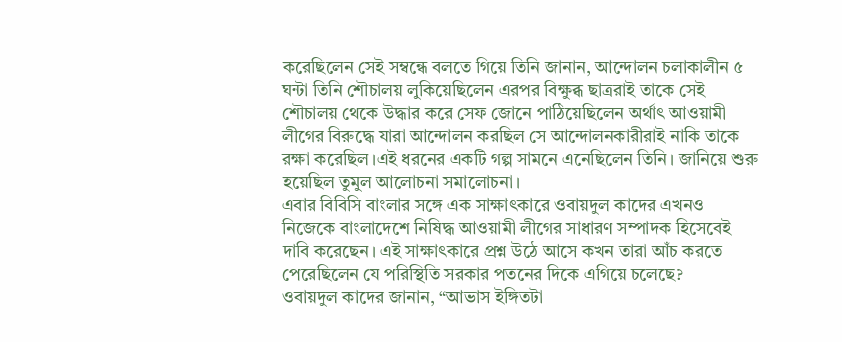করেছিলেন সেই সম্বন্ধে বলতে গিয়ে তিনি জানান, আন্দোলন চলাকালীন ৫ ঘন্টা তিনি শৌচালয় লুকিয়েছিলেন এরপর বিক্ষুব্ধ ছাত্ররাই তাকে সেই শৌচালয় থেকে উদ্ধার করে সেফ জোনে পাঠিয়েছিলেন অর্থাৎ আওয়ামী লীগের বিরুদ্ধে যারা আন্দোলন করছিল সে আন্দোলনকারীরাই নাকি তাকে রক্ষা করেছিল।এই ধরনের একটি গল্প সামনে এনেছিলেন তিনি। জানিয়ে শুরু হয়েছিল তুমুল আলোচনা সমালোচনা।
এবার বিবিসি বাংলার সঙ্গে এক সাক্ষাৎকারে ওবায়দুল কাদের এখনও নিজেকে বাংলাদেশে নিষিদ্ধ আওয়ামী লীগের সাধারণ সম্পাদক হিসেবেই দাবি করেছেন। এই সাক্ষাৎকারে প্রশ্ন উঠে আসে কখন তারা আঁচ করতে পেরেছিলেন যে পরিস্থিতি সরকার পতনের দিকে এগিয়ে চলেছে?
ওবায়দুল কাদের জানান, “আভাস ইঙ্গিতটা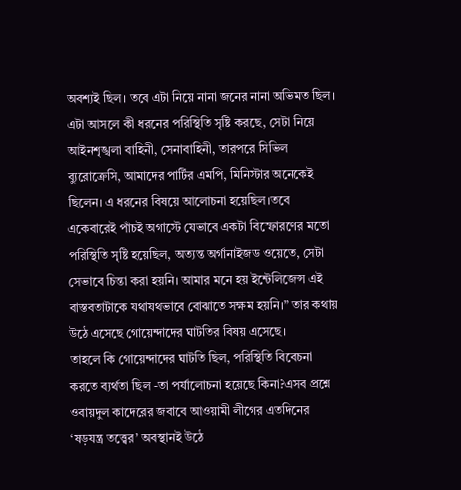অবশ্যই ছিল। তবে এটা নিয়ে নানা জনের নানা অভিমত ছিল। এটা আসলে কী ধরনের পরিস্থিতি সৃষ্টি করছে, সেটা নিয়ে আইনশৃঙ্খলা বাহিনী, সেনাবাহিনী, তারপরে সিভিল ব্যুরোক্রেসি, আমাদের পার্টির এমপি, মিনিস্টার অনেকেই ছিলেন। এ ধরনের বিষয়ে আলোচনা হয়েছিল।তবে একেবারেই পাঁচই অগাস্টে যেভাবে একটা বিস্ফোরণের মতো পরিস্থিতি সৃষ্টি হয়েছিল, অত্যন্ত অর্গানাইজড ওয়েতে, সেটা সেভাবে চিন্তা করা হয়নি। আমার মনে হয় ইন্টেলিজেন্স এই বাস্তবতাটাকে যথাযথভাবে বোঝাতে সক্ষম হয়নি।” তার কথায় উঠে এসেছে গোয়েন্দাদের ঘাটতির বিষয় এসেছে।
তাহলে কি গোয়েন্দাদের ঘাটতি ছিল, পরিস্থিতি বিবেচনা করতে ব্যর্থতা ছিল -তা পর্যালোচনা হয়েছে কিনা?এসব প্রশ্নে ওবায়দুল কাদেরের জবাবে আওয়ামী লীগের এতদিনের ‘ষড়যন্ত্র তত্ত্বের’ অবস্থানই উঠে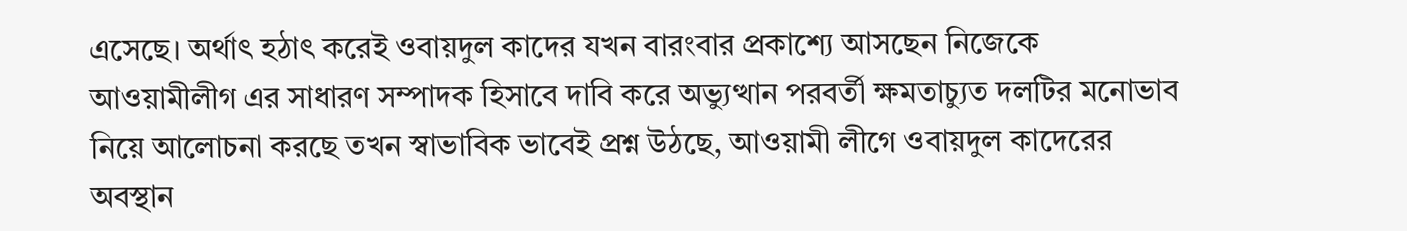এসেছে। অর্থাৎ হঠাৎ করেই ওবায়দুল কাদের যখন বারংবার প্রকাশ্যে আসছেন নিজেকে আওয়ামীলীগ এর সাধারণ সম্পাদক হিসাবে দাবি করে অভ্যুত্থান পরবর্তী ক্ষমতাচ্যুত দলটির মনোভাব নিয়ে আলোচনা করছে তখন স্বাভাবিক ভাবেই প্রশ্ন উঠছে, আওয়ামী লীগে ওবায়দুল কাদেরের অবস্থান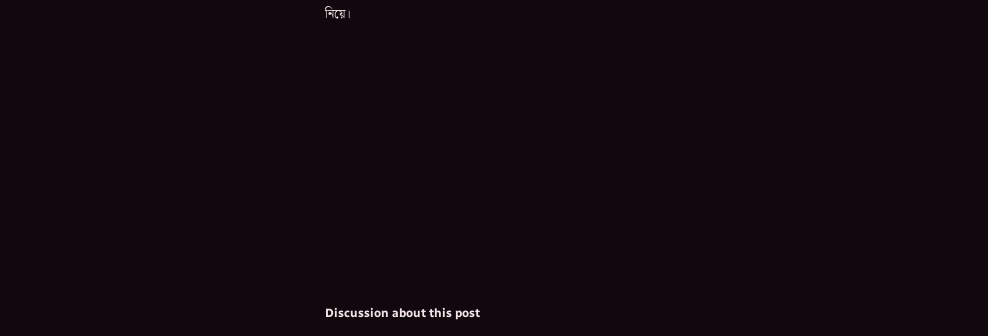নিয়ে।












Discussion about this post